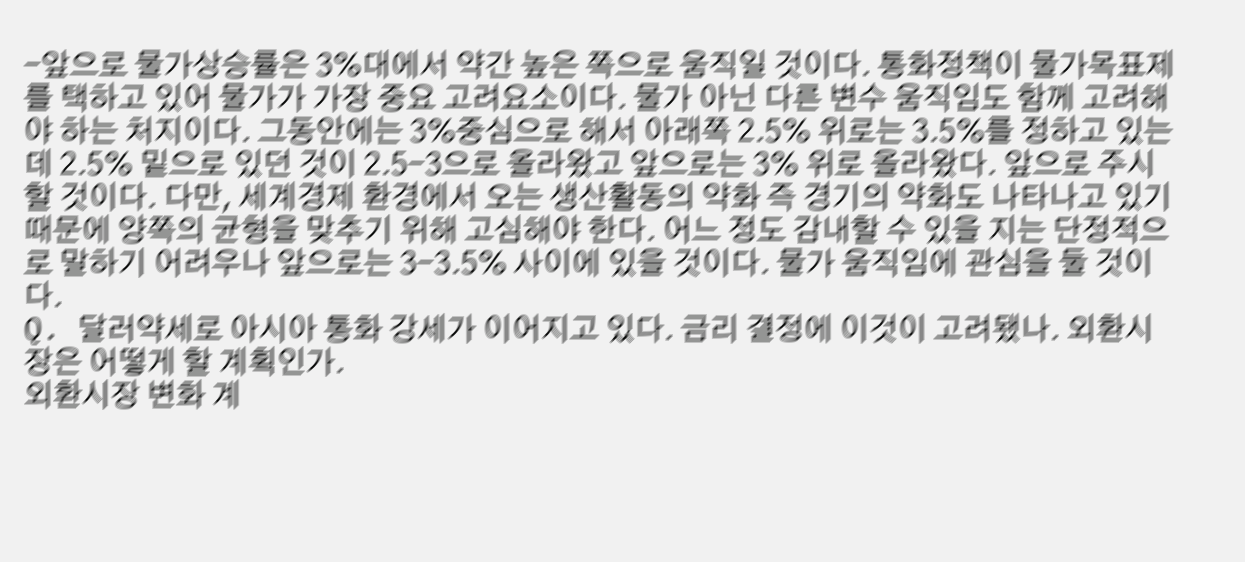-앞으로 물가상승률은 3%대에서 약간 높은 쪽으로 움직일 것이다. 통화정책이 물가목표제를 택하고 있어 물가가 가장 중요 고려요소이다. 물가 아닌 다른 변수 움직임도 함께 고려해야 하는 처지이다. 그동안에는 3%중심으로 해서 아래쪽 2.5% 위로는 3.5%를 정하고 있는데 2.5% 밑으로 있던 것이 2.5-3으로 올라왔고 앞으로는 3% 위로 올라왔다. 앞으로 주시할 것이다. 다만, 세계경제 환경에서 오는 생산활동의 약화 즉 경기의 약화도 나타나고 있기 때문에 양쪽의 균형을 맞추기 위해 고심해야 한다. 어느 정도 감내할 수 있을 지는 단정적으로 말하기 어려우나 앞으로는 3-3.5% 사이에 있을 것이다. 물가 움직임에 관심을 둘 것이다.
Q. 달러약세로 아시아 통화 강세가 이어지고 있다. 금리 결정에 이것이 고려됐나. 외환시장은 어떻게 할 계획인가.
외환시장 변화 계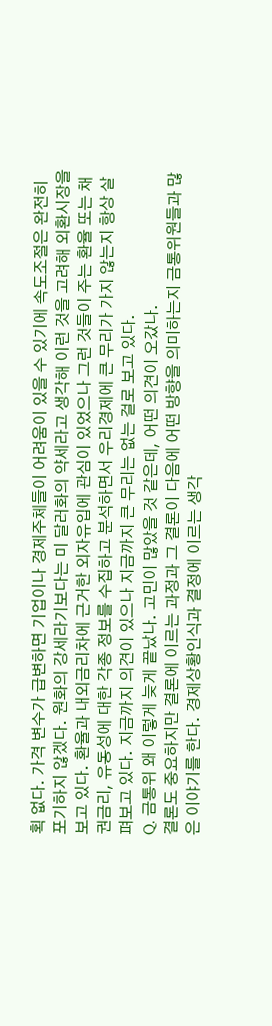획 없다. 가격 변수가 급변하면 기업이나 경제주체들이 어려움이 있을 수 있기에 속도조절은 완전히 포기하지 않겠다. 원화의 강세라기보다는 미 달러화의 약세라고 생각해 이런 것을 고려해 외환시장을 보고 있다. 환율과 내외금리차에 근거한 외자유입에 관심이 있었으나 그런 것들이 주는 환율 또는 채권금리, 유동성에 대한 각종 정보를 수집하고 분석하면서 우리경제에 큰 무리가 가지 않는지 항상 살펴보고 있다. 지금까지 의견이 있으나 지금까지 큰 무리는 없는 걸로 보고 있다.
Q. 금통위 왜 이렇게 늦게 끝났나. 고민이 많았을 것 같은데, 어떤 의견이 오갔나.
결론도 중요하지만 결론에 이르는 과정과 그 결론이 다음에 어떤 방향을 의미하는지 금통위원들과 많은 이야기를 한다. 경제상황인식과 결정에 이르는 생각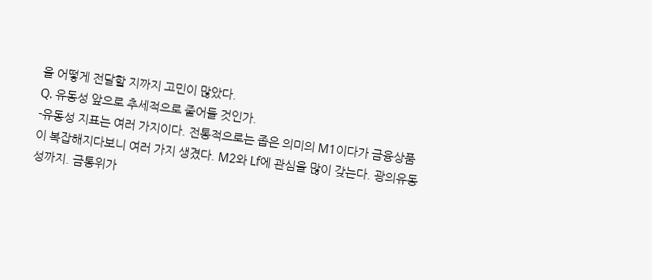을 어떻게 전달할 지까지 고민이 많았다.
Q. 유동성 앞으로 추세적으로 줄어들 것인가.
-유동성 지표는 여러 가지이다. 전통적으로는 좁은 의미의 M1이다가 금융상품이 복잡해지다보니 여러 가지 생겼다. M2와 Lf에 관심을 많이 갖는다. 광의유동성까지. 금통위가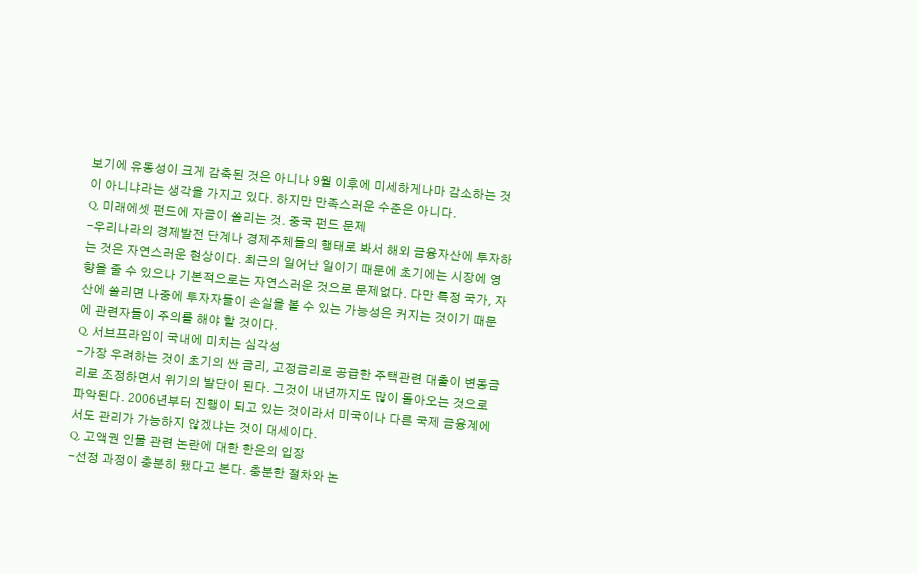보기에 유동성이 크게 감축된 것은 아니나 9월 이후에 미세하게나마 감소하는 것이 아니냐라는 생각을 가지고 있다. 하지만 만족스러운 수준은 아니다.
Q. 미래에셋 펀드에 자금이 쏠리는 것. 중국 펀드 문제
-우리나라의 경제발전 단계나 경제주체들의 행태로 봐서 해외 금융자산에 투자하는 것은 자연스러운 현상이다. 최근의 일어난 일이기 때문에 초기에는 시장에 영향을 줄 수 있으나 기본적으로는 자연스러운 것으로 문제없다. 다만 특정 국가, 자산에 쏠리면 나중에 투자자들이 손실을 볼 수 있는 가능성은 커지는 것이기 때문에 관련자들이 주의를 해야 할 것이다.
Q. 서브프라임이 국내에 미치는 심각성
-가장 우려하는 것이 초기의 싼 금리, 고정금리로 공급한 주택관련 대출이 변동금리로 조정하면서 위기의 발단이 된다. 그것이 내년까지도 많이 돌아오는 것으로 파악된다. 2006년부터 진행이 되고 있는 것이라서 미국이나 다른 국제 금융계에서도 관리가 가능하지 않겠냐는 것이 대세이다.
Q. 고액권 인물 관련 논란에 대한 한은의 입장
-선정 과정이 충분히 됐다고 본다. 충분한 절차와 논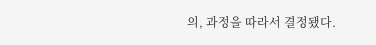의, 과정을 따라서 결정됐다.